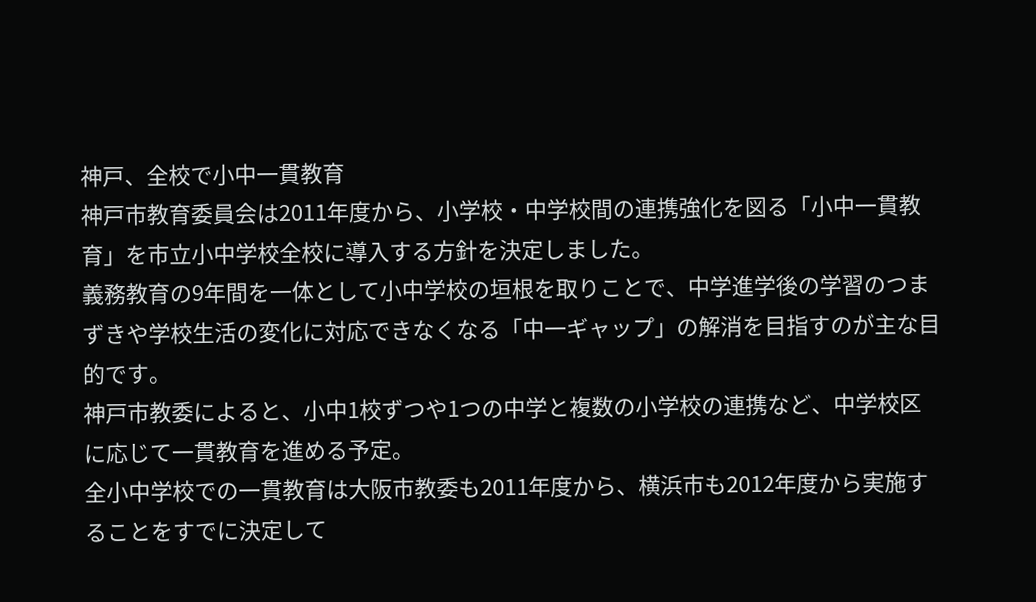神戸、全校で小中一貫教育
神戸市教育委員会は2011年度から、小学校・中学校間の連携強化を図る「小中一貫教育」を市立小中学校全校に導入する方針を決定しました。
義務教育の9年間を一体として小中学校の垣根を取りことで、中学進学後の学習のつまずきや学校生活の変化に対応できなくなる「中一ギャップ」の解消を目指すのが主な目的です。
神戸市教委によると、小中1校ずつや1つの中学と複数の小学校の連携など、中学校区に応じて一貫教育を進める予定。
全小中学校での一貫教育は大阪市教委も2011年度から、横浜市も2012年度から実施することをすでに決定して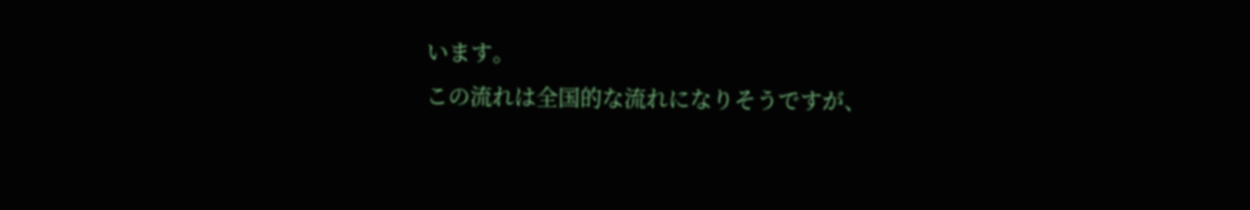います。
この流れは全国的な流れになりそうですが、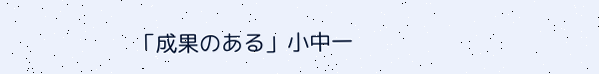「成果のある」小中一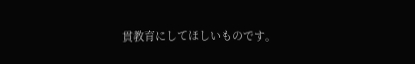貫教育にしてほしいものです。